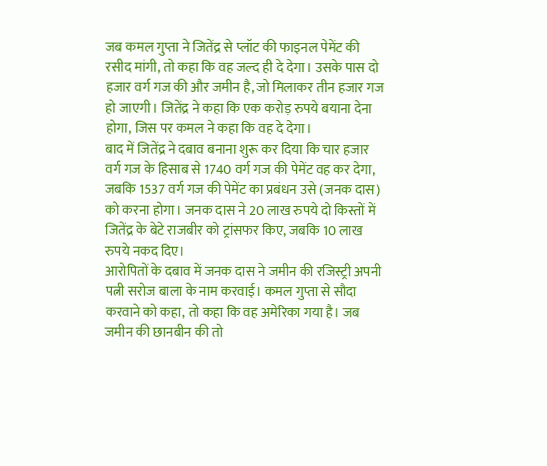जब कमल गुप्ता ने जितेंद्र से प्लॉट की फाइनल पेमेंट की रसीद मांगी, तो कहा कि वह जल्द ही दे देगा। उसके पास दो हजार वर्ग गज की और जमीन है, जो मिलाकर तीन हजार गज हो जाएगी। जितेंद्र ने कहा कि एक करोड़ रुपये बयाना देना होगा, जिस पर कमल ने कहा कि वह दे देगा।
बाद में जितेंद्र ने दबाव बनाना शुरू कर दिया कि चार हजार वर्ग गज के हिसाब से 1740 वर्ग गज की पेमेंट वह कर देगा, जबकि 1537 वर्ग गज की पेमेंट का प्रबंधन उसे (जनक दास) को करना होगा। जनक दास ने 20 लाख रुपये दो किस्तों में जितेंद्र के बेटे राजबीर को ट्रांसफर किए, जबकि 10 लाख रुपये नकद दिए।
आरोपितों के दबाव में जनक दास ने जमीन की रजिस्ट्री अपनी पत्नी सरोज बाला के नाम करवाई। कमल गुप्ता से सौदा करवाने को कहा, तो कहा कि वह अमेरिका गया है। जब जमीन की छानबीन की तो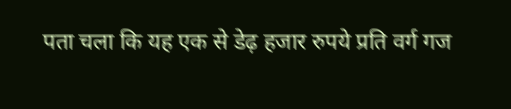पता चला कि यह एक से डेढ़ हजार रुपये प्रति वर्ग गज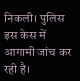निकली। पुलिस इस केस में आगामी जांच कर रही है।